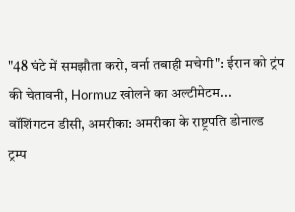"48 घंटे में समझौता करो, वर्ना तबाही मचेगी": ईरान को ट्रंप की चेतावनी, Hormuz खोलने का अल्टीमेटम...
वॉशिंगटन डीसी, अमरीका: अमरीका के राष्ट्रपति डोनाल्ड ट्रम्प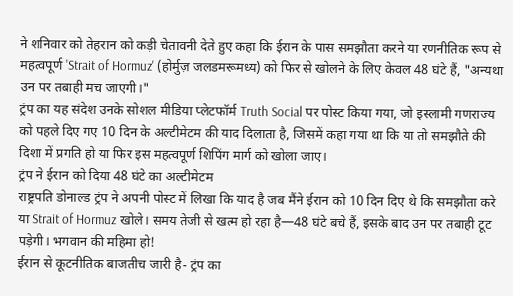ने शनिवार को तेहरान को कड़ी चेतावनी देते हुए कहा कि ईरान के पास समझौता करने या रणनीतिक रूप से महत्वपूर्ण 'Strait of Hormuz' (होर्मुज़ जलडमरूमध्य) को फिर से खोलने के लिए केवल 48 घंटे हैं, "अन्यथा उन पर तबाही मच जाएगी।"
ट्रंप का यह संदेश उनके सोशल मीडिया प्लेटफॉर्म Truth Social पर पोस्ट किया गया, जो इस्लामी गणराज्य को पहले दिए गए 10 दिन के अल्टीमेटम की याद दिलाता है, जिसमें कहा गया था कि या तो समझौते की दिशा में प्रगति हो या फिर इस महत्वपूर्ण शिपिंग मार्ग को खोला जाए।
ट्रंप ने ईरान को दिया 48 घंटे का अल्टीमेटम
राष्ट्रपति डोनाल्ड ट्रंप ने अपनी पोस्ट में लिखा कि याद है जब मैंने ईरान को 10 दिन दिए थे कि समझौता करे या Strait of Hormuz खोले। समय तेजी से खत्म हो रहा है—48 घंटे बचे हैं, इसके बाद उन पर तबाही टूट पड़ेगी। भगवान की महिमा हो!
ईरान से कूटनीतिक बाजतीच जारी है- ट्रंप का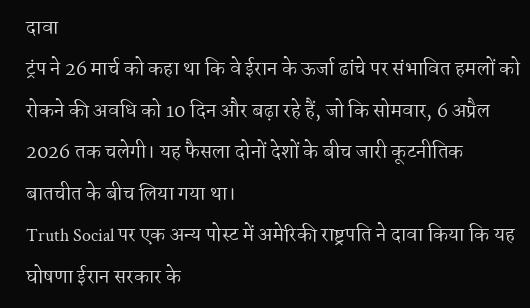दावा
ट्रंप ने 26 मार्च को कहा था कि वे ईरान के ऊर्जा ढांचे पर संभावित हमलों को रोकने की अवधि को 10 दिन और बढ़ा रहे हैं, जो कि सोमवार, 6 अप्रैल 2026 तक चलेगी। यह फैसला दोनों देशों के बीच जारी कूटनीतिक बातचीत के बीच लिया गया था।
Truth Social पर एक अन्य पोस्ट में अमेरिकी राष्ट्रपति ने दावा किया कि यह घोषणा ईरान सरकार के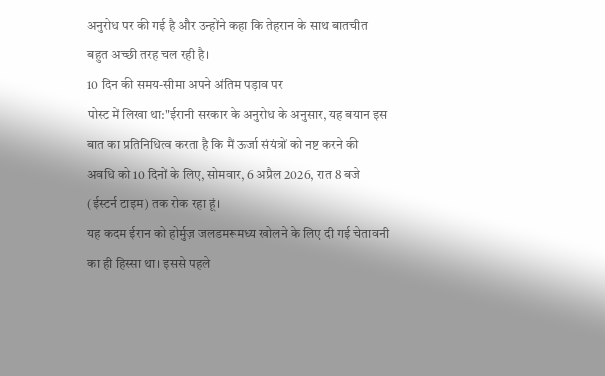अनुरोध पर की गई है और उन्होंने कहा कि तेहरान के साथ बातचीत बहुत अच्छी तरह चल रही है।
10 दिन की समय-सीमा अपने अंतिम पड़ाव पर
पोस्ट में लिखा था:"ईरानी सरकार के अनुरोध के अनुसार, यह बयान इस बात का प्रतिनिधित्व करता है कि मैं ऊर्जा संयंत्रों को नष्ट करने की अवधि को 10 दिनों के लिए, सोमवार, 6 अप्रैल 2026, रात 8 बजे (ईस्टर्न टाइम) तक रोक रहा हूं।
यह कदम ईरान को होर्मुज़ जलडमरूमध्य खोलने के लिए दी गई चेतावनी का ही हिस्सा था। इससे पहले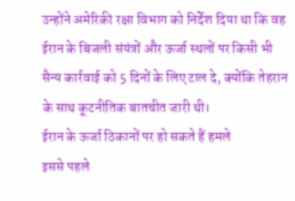उन्होंने अमेरिकी रक्षा विभाग को निर्देश दिया था कि वह ईरान के बिजली संयंत्रों और ऊर्जा स्थलों पर किसी भी सैन्य कार्रवाई को 5 दिनों के लिए टाल दे, क्योंकि तेहरान के साथ कूटनीतिक बातचीत जारी थी।
ईरान के ऊर्जा ठिकानों पर हो सकते हैं हमले
इससे पहले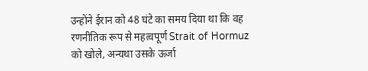उन्होंने ईरान को 48 घंटे का समय दिया था कि वह रणनीतिक रूप से महत्वपूर्ण Strait of Hormuz को खोले, अन्यथा उसके ऊर्जा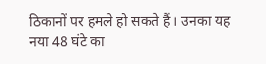ठिकानों पर हमले हो सकते हैं। उनका यह नया 48 घंटे का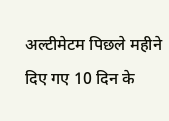अल्टीमेटम पिछले महीने दिए गए 10 दिन के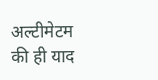अल्टीमेटम की ही याद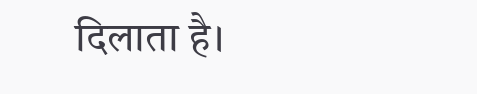दिलाता है।